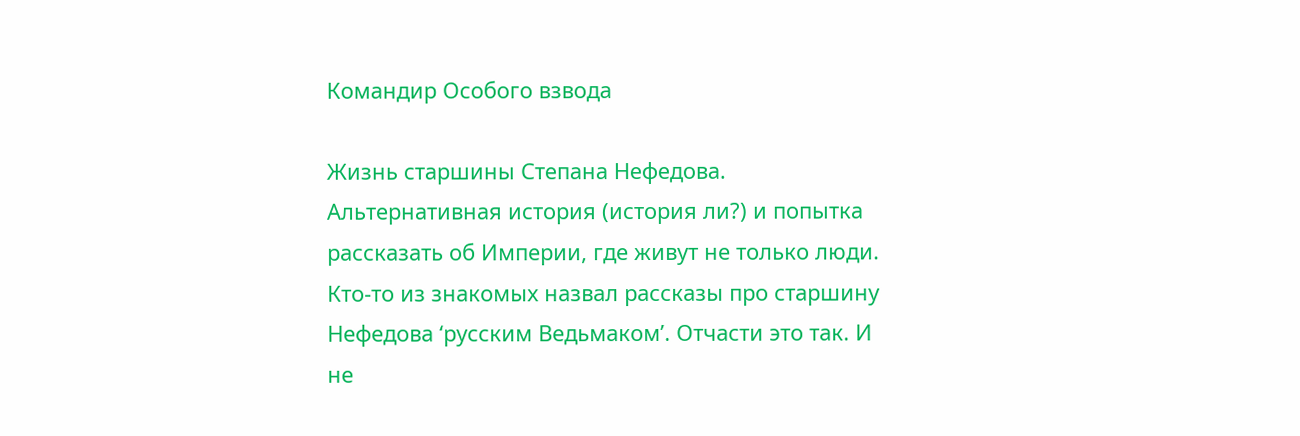Командир Особого взвода

Жизнь старшины Степана Нефедова. Альтернативная история (история ли?) и попытка рассказать об Империи, где живут не только люди. Кто-то из знакомых назвал рассказы про старшину Нефедова ‘русским Ведьмаком’. Отчасти это так. И не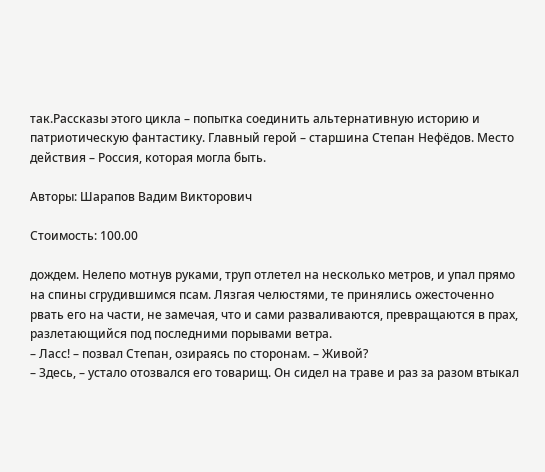так.Рассказы этого цикла – попытка соединить альтернативную историю и патриотическую фантастику. Главный герой – старшина Степан Нефёдов. Место действия – Россия, которая могла быть.

Авторы: Шарапов Вадим Викторович

Стоимость: 100.00

дождем. Нелепо мотнув руками, труп отлетел на несколько метров, и упал прямо на спины сгрудившимся псам. Лязгая челюстями, те принялись ожесточенно рвать его на части, не замечая, что и сами разваливаются, превращаются в прах, разлетающийся под последними порывами ветра.
– Ласс! – позвал Степан, озираясь по сторонам. – Живой?
– Здесь, – устало отозвался его товарищ. Он сидел на траве и раз за разом втыкал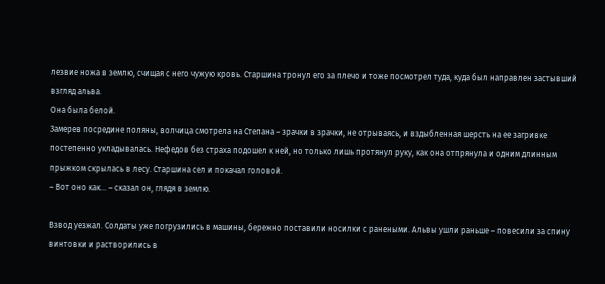лезвие ножа в землю, счищая с него чужую кровь. Старшина тронул его за плечо и тоже посмотрел туда, куда был направлен застывший взгляд альва.
Она была белой.
Замерев посредине поляны, волчица смотрела на Степана – зрачки в зрачки, не отрываясь, и вздыбленная шерсть на ее загривке постепенно укладывалась. Нефедов без страха подошел к ней, но только лишь протянул руку, как она отпрянула и одним длинным прыжком скрылась в лесу. Старшина сел и покачал головой.
– Вот оно как… – сказал он, глядя в землю.

Взвод уезжал. Солдаты уже погрузились в машины, бережно поставили носилки с ранеными. Альвы ушли раньше – повесили за спину винтовки и растворились в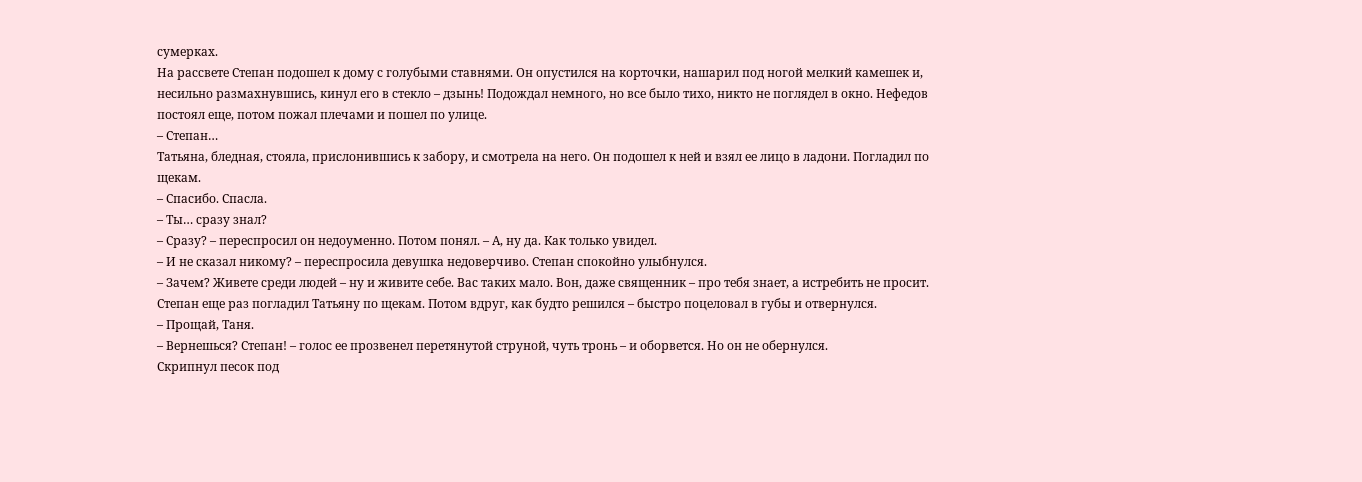сумерках.
На рассвете Степан подошел к дому с голубыми ставнями. Он опустился на корточки, нашарил под ногой мелкий камешек и, несильно размахнувшись, кинул его в стекло – дзынь! Подождал немного, но все было тихо, никто не поглядел в окно. Нефедов постоял еще, потом пожал плечами и пошел по улице.
– Степан…
Татьяна, бледная, стояла, прислонившись к забору, и смотрела на него. Он подошел к ней и взял ее лицо в ладони. Погладил по щекам.
– Спасибо. Спасла.
– Ты… сразу знал?
– Сразу? – переспросил он недоуменно. Потом понял. – А, ну да. Как только увидел.
– И не сказал никому? – переспросила девушка недоверчиво. Степан спокойно улыбнулся.
– Зачем? Живете среди людей – ну и живите себе. Вас таких мало. Вон, даже священник – про тебя знает, а истребить не просит.
Степан еще раз погладил Татьяну по щекам. Потом вдруг, как будто решился – быстро поцеловал в губы и отвернулся.
– Прощай, Таня.
– Вернешься? Степан! – голос ее прозвенел перетянутой струной, чуть тронь – и оборвется. Но он не обернулся.
Скрипнул песок под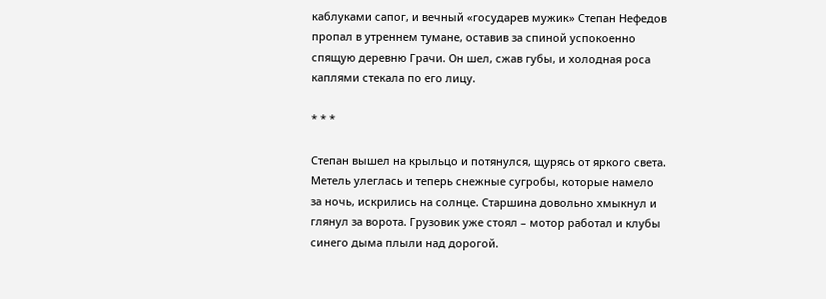каблуками сапог, и вечный «государев мужик» Степан Нефедов пропал в утреннем тумане, оставив за спиной успокоенно спящую деревню Грачи. Он шел, сжав губы, и холодная роса каплями стекала по его лицу.

* * *

Степан вышел на крыльцо и потянулся, щурясь от яркого света.
Метель улеглась и теперь снежные сугробы, которые намело за ночь, искрились на солнце. Старшина довольно хмыкнул и глянул за ворота. Грузовик уже стоял – мотор работал и клубы синего дыма плыли над дорогой.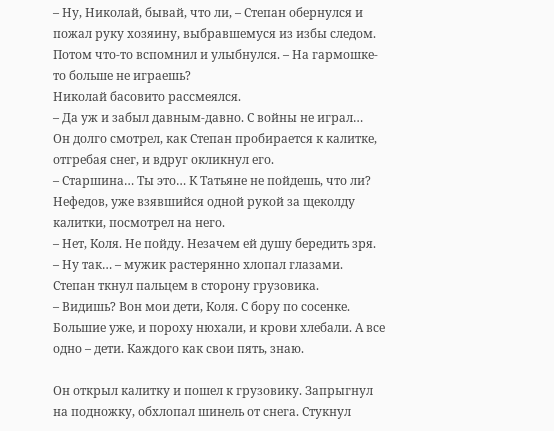– Ну, Николай, бывай, что ли, – Степан обернулся и пожал руку хозяину, выбравшемуся из избы следом. Потом что-то вспомнил и улыбнулся. – На гармошке-то больше не играешь?
Николай басовито рассмеялся.
– Да уж и забыл давным-давно. С войны не играл…
Он долго смотрел, как Степан пробирается к калитке, отгребая снег, и вдруг окликнул его.
– Старшина… Ты это… К Татьяне не пойдешь, что ли?
Нефедов, уже взявшийся одной рукой за щеколду калитки, посмотрел на него.
– Нет, Коля. Не пойду. Незачем ей душу бередить зря.
– Ну так… – мужик растерянно хлопал глазами.
Степан ткнул пальцем в сторону грузовика.
– Видишь? Вон мои дети, Коля. С бору по сосенке. Большие уже, и пороху нюхали, и крови хлебали. А все одно – дети. Каждого как свои пять, знаю.

Он открыл калитку и пошел к грузовику. Запрыгнул на подножку, обхлопал шинель от снега. Стукнул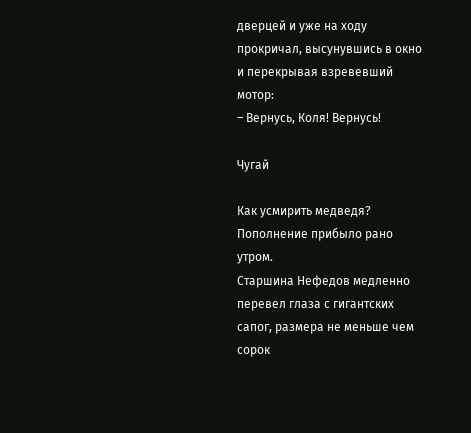дверцей и уже на ходу прокричал, высунувшись в окно и перекрывая взревевший мотор:
– Вернусь, Коля! Вернусь!

Чугай

Как усмирить медведя?
Пополнение прибыло рано утром.
Старшина Нефедов медленно перевел глаза с гигантских сапог, размера не меньше чем сорок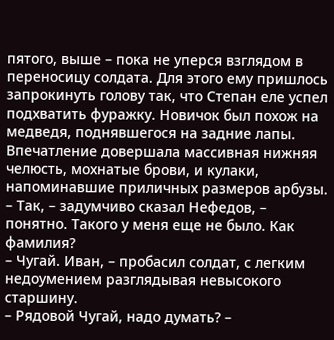пятого, выше – пока не уперся взглядом в переносицу солдата. Для этого ему пришлось запрокинуть голову так, что Степан еле успел подхватить фуражку. Новичок был похож на медведя, поднявшегося на задние лапы. Впечатление довершала массивная нижняя челюсть, мохнатые брови, и кулаки, напоминавшие приличных размеров арбузы.
– Так, – задумчиво сказал Нефедов, – понятно. Такого у меня еще не было. Как фамилия?
– Чугай. Иван, – пробасил солдат, с легким недоумением разглядывая невысокого старшину.
– Рядовой Чугай, надо думать? –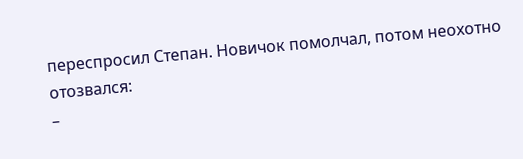переспросил Степан. Новичок помолчал, потом неохотно отозвался:
–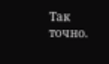Так точно.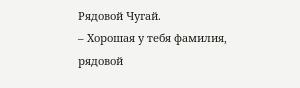Рядовой Чугай.
– Хорошая у тебя фамилия, рядовой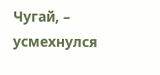Чугай, – усмехнулся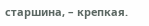старшина, – крепкая.